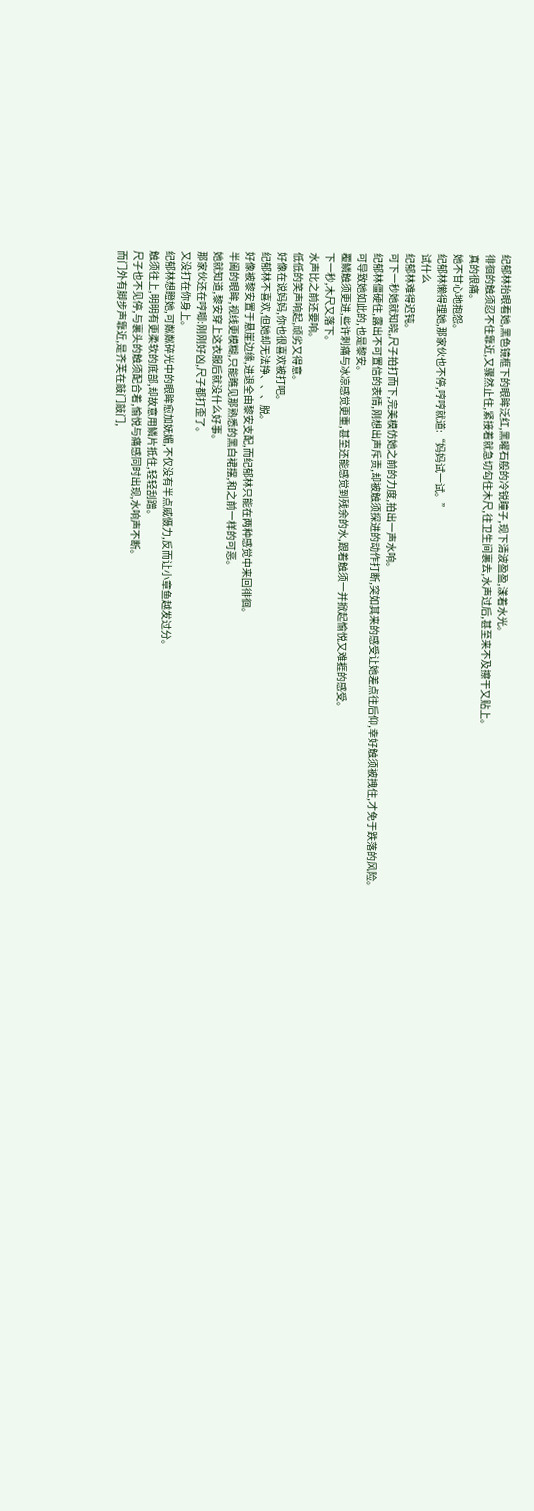纪郁林抬眼看她,黑色镜框下的眼眸泛红,黑曜石般的冷锐瞳子,现下清波盈盈,漾着水光。
徘徊的触须忍不住靠近,又骤然止住,紧接着就急切勾住木尺,往卫生间裏去,水声过后,甚至来不及擦干又贴上。
真的很痛。
她不甘心地抱怨。
纪郁林懒得理她,那家伙也不停,哼哼就道:“妈妈试一试。”
试什么
纪郁林难得迟钝。
可下一秒她就知晓,尺子拍打而下,完美模仿她之前的力度,拍出一声水响。
纪郁林僵硬住,露出不可置信的表情,刚想出声斥责,却被触须探进的动作打断,突如其来的感受让她差点往后仰,幸好触须被拽住,才免于跌落的风险。
可导致她如此的,也是黎安。
覆鳞触须更进,些许刺痛与冰凉感觉更重,甚至还能感觉到残余的水,跟着触须一并掀起愉悦又难捱的感受。
下一秒,木尺又落下。
水声比之前还要响。
低低的笑声响起,顽劣又得意。
好像在说妈妈,你也很喜欢被打吧。
纪郁林不喜欢,但她却无法挣、、、脱。
好像被黎安置于悬崖边缘,进退全由黎安支配,而纪郁林只能在两种感觉中来回徘徊。
半阖的眼眸,视线更模糊,只能瞧见那熟悉的黑白裙摆,和之前一样的可恶。
她就知道,黎安穿上这衣服后就没什么好事。
那家伙还在哼唧:刚刚好凶,尺子都打歪了。
又没打在你身上。
纪郁林想瞪她,可粼粼碎光中的眼眸愈加妩媚,不仅没有半点威慑力,反而让小章鱼越发过分。
触须往上,明明有更柔软的底部,却故意用鳞片抵住,轻轻刮蹭。
尺子也不见停,与裏头的触须配合着,愉悦与痛感同时出现,水响声不断。
而门外有脚步声靠近,是齐芙在敲门敲门,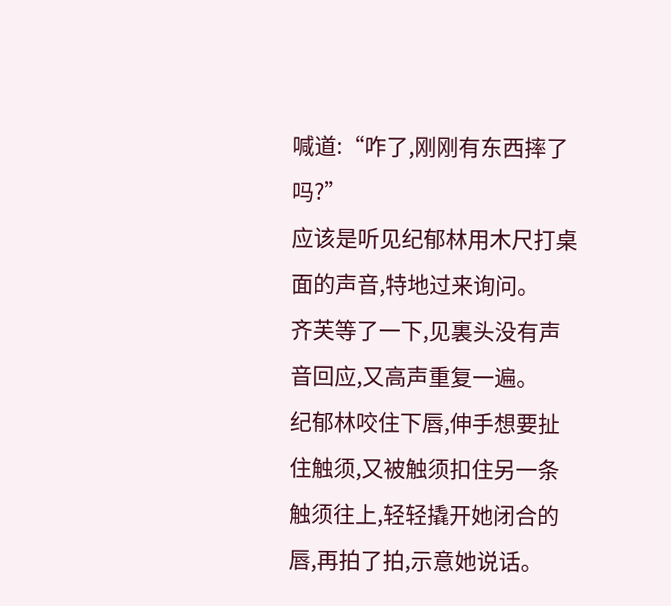喊道:“咋了,刚刚有东西摔了吗?”
应该是听见纪郁林用木尺打桌面的声音,特地过来询问。
齐芙等了一下,见裏头没有声音回应,又高声重复一遍。
纪郁林咬住下唇,伸手想要扯住触须,又被触须扣住另一条触须往上,轻轻撬开她闭合的唇,再拍了拍,示意她说话。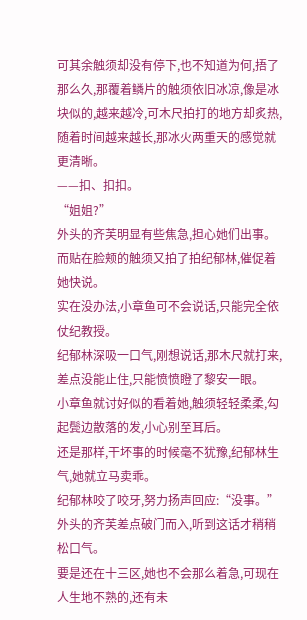可其余触须却没有停下,也不知道为何,捂了那么久,那覆着鳞片的触须依旧冰凉,像是冰块似的,越来越冷,可木尺拍打的地方却炙热,随着时间越来越长,那冰火两重天的感觉就更清晰。
——扣、扣扣。
“姐姐?”
外头的齐芙明显有些焦急,担心她们出事。
而贴在脸颊的触须又拍了拍纪郁林,催促着她快说。
实在没办法,小章鱼可不会说话,只能完全依仗纪教授。
纪郁林深吸一口气,刚想说话,那木尺就打来,差点没能止住,只能愤愤瞪了黎安一眼。
小章鱼就讨好似的看着她,触须轻轻柔柔,勾起鬓边散落的发,小心别至耳后。
还是那样,干坏事的时候毫不犹豫,纪郁林生气,她就立马卖乖。
纪郁林咬了咬牙,努力扬声回应:“没事。”
外头的齐芙差点破门而入,听到这话才稍稍松口气。
要是还在十三区,她也不会那么着急,可现在人生地不熟的,还有未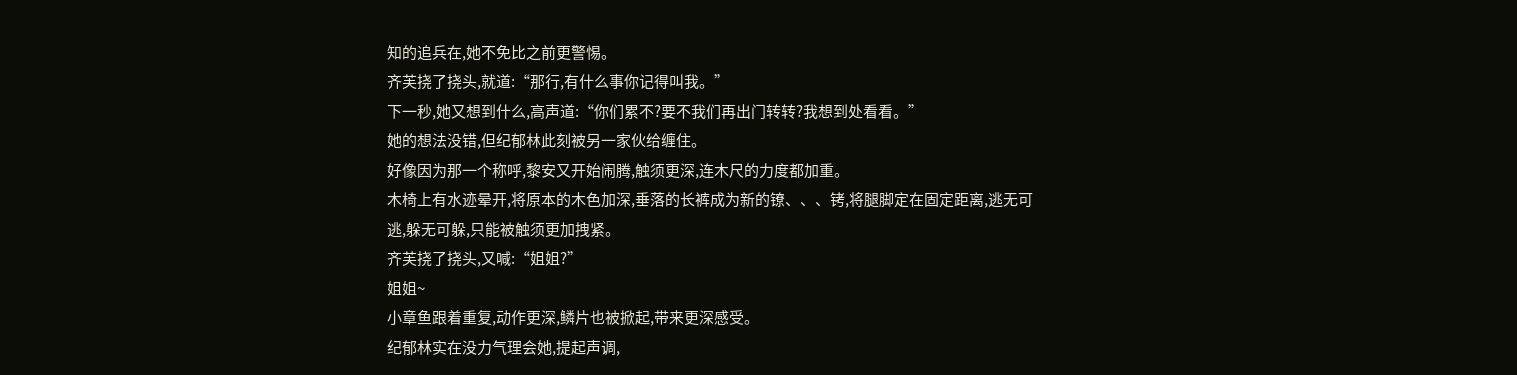知的追兵在,她不免比之前更警惕。
齐芙挠了挠头,就道:“那行,有什么事你记得叫我。”
下一秒,她又想到什么,高声道:“你们累不?要不我们再出门转转?我想到处看看。”
她的想法没错,但纪郁林此刻被另一家伙给缠住。
好像因为那一个称呼,黎安又开始闹腾,触须更深,连木尺的力度都加重。
木椅上有水迹晕开,将原本的木色加深,垂落的长裤成为新的镣、、、铐,将腿脚定在固定距离,逃无可逃,躲无可躲,只能被触须更加拽紧。
齐芙挠了挠头,又喊:“姐姐?”
姐姐~
小章鱼跟着重复,动作更深,鳞片也被掀起,带来更深感受。
纪郁林实在没力气理会她,提起声调,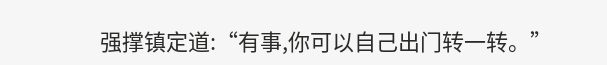强撑镇定道:“有事,你可以自己出门转一转。”